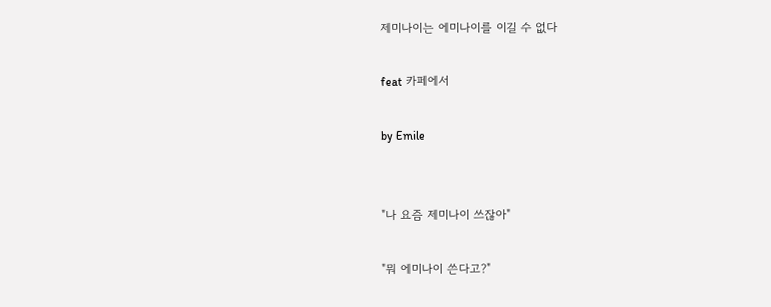제미나이는 에미나이를 이길 수 없다

feat 카페에서

by Emile


"나 요즘 제미나이 쓰잖아"

"뭐 에미나이 쓴다고?"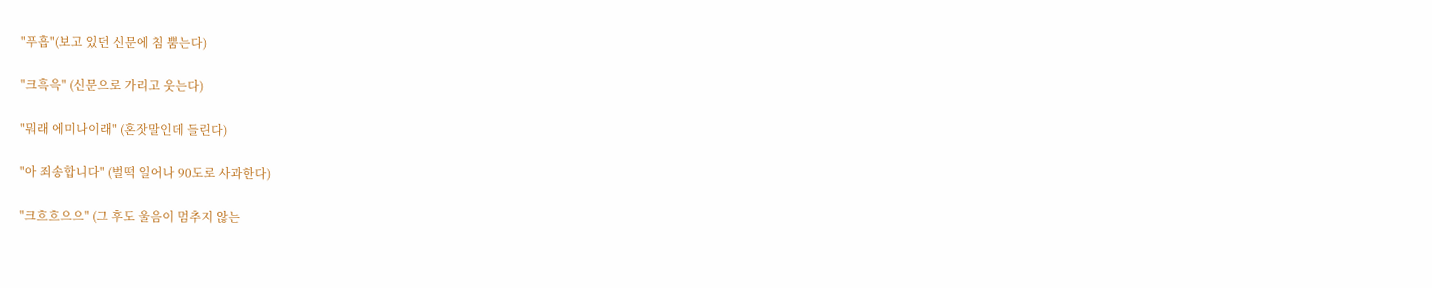"푸흡"(보고 있던 신문에 침 뿜는다)

"크흑윽" (신문으로 가리고 웃는다)

"뭐래 에미나이래" (혼잣말인데 들린다)

"아 죄송합니다" (벌떡 일어나 90도로 사과한다)

"크흐흐으으" (그 후도 울음이 멈추지 않는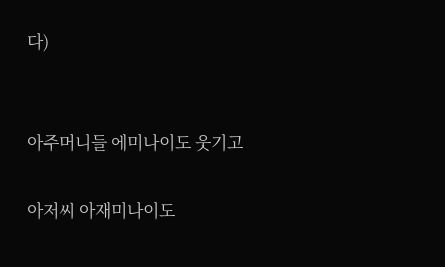다)


아주머니들 에미나이도 웃기고

아저씨 아재미나이도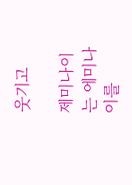웃기고

제미나이는 에미나이를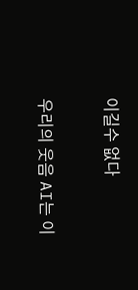이길수 없다

우리의 웃음 AI는 이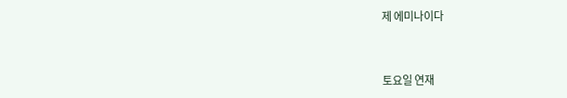제 에미나이다



토요일 연재